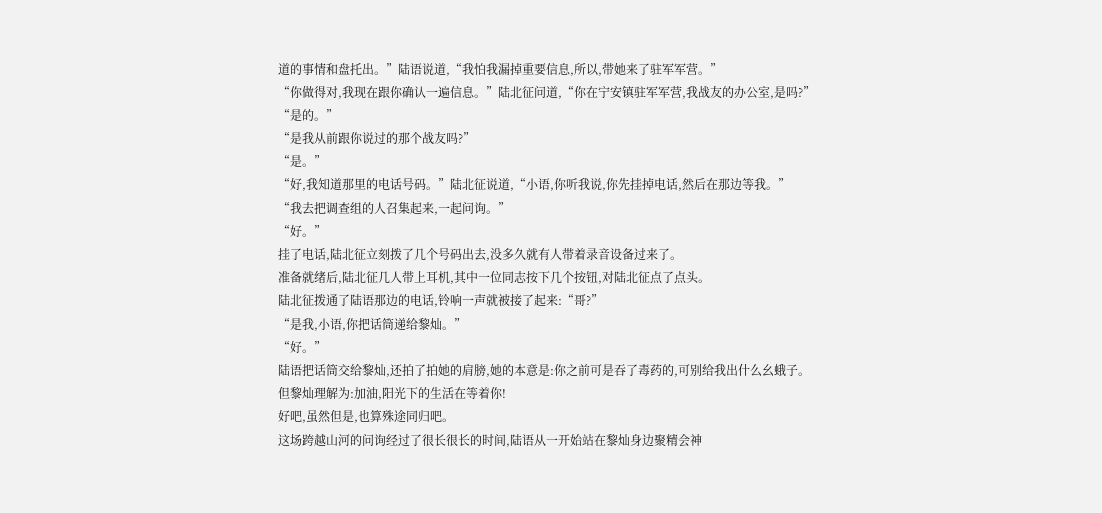道的事情和盘托出。”陆语说道,“我怕我漏掉重要信息,所以,带她来了驻军军营。”
“你做得对,我现在跟你确认一遍信息。”陆北征问道,“你在宁安镇驻军军营,我战友的办公室,是吗?”
“是的。”
“是我从前跟你说过的那个战友吗?”
“是。”
“好,我知道那里的电话号码。”陆北征说道,“小语,你听我说,你先挂掉电话,然后在那边等我。”
“我去把调查组的人召集起来,一起问询。”
“好。”
挂了电话,陆北征立刻拨了几个号码出去,没多久就有人带着录音设备过来了。
准备就绪后,陆北征几人带上耳机,其中一位同志按下几个按钮,对陆北征点了点头。
陆北征拨通了陆语那边的电话,铃响一声就被接了起来:“哥?”
“是我,小语,你把话筒递给黎灿。”
“好。”
陆语把话筒交给黎灿,还拍了拍她的肩膀,她的本意是:你之前可是吞了毒药的,可别给我出什么幺蛾子。
但黎灿理解为:加油,阳光下的生活在等着你!
好吧,虽然但是,也算殊途同归吧。
这场跨越山河的问询经过了很长很长的时间,陆语从一开始站在黎灿身边聚精会神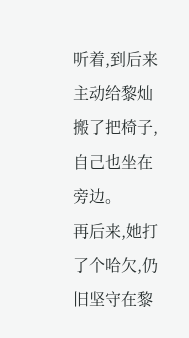听着,到后来主动给黎灿搬了把椅子,自己也坐在旁边。
再后来,她打了个哈欠,仍旧坚守在黎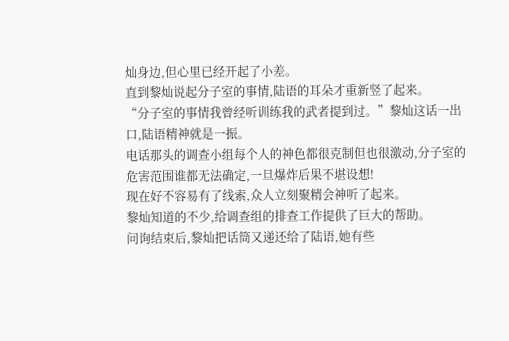灿身边,但心里已经开起了小差。
直到黎灿说起分子室的事情,陆语的耳朵才重新竖了起来。
“分子室的事情我曾经听训练我的武者提到过。”黎灿这话一出口,陆语精神就是一振。
电话那头的调查小组每个人的神色都很克制但也很激动,分子室的危害范围谁都无法确定,一旦爆炸后果不堪设想!
现在好不容易有了线索,众人立刻聚精会神听了起来。
黎灿知道的不少,给调查组的排查工作提供了巨大的帮助。
问询结束后,黎灿把话筒又递还给了陆语,她有些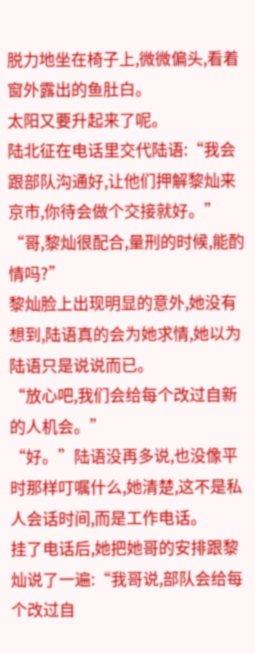脱力地坐在椅子上,微微偏头,看着窗外露出的鱼肚白。
太阳又要升起来了呢。
陆北征在电话里交代陆语:“我会跟部队沟通好,让他们押解黎灿来京市,你待会做个交接就好。”
“哥,黎灿很配合,量刑的时候,能酌情吗?”
黎灿脸上出现明显的意外,她没有想到,陆语真的会为她求情,她以为陆语只是说说而已。
“放心吧,我们会给每个改过自新的人机会。”
“好。”陆语没再多说,也没像平时那样叮嘱什么,她清楚,这不是私人会话时间,而是工作电话。
挂了电话后,她把她哥的安排跟黎灿说了一遍:“我哥说,部队会给每个改过自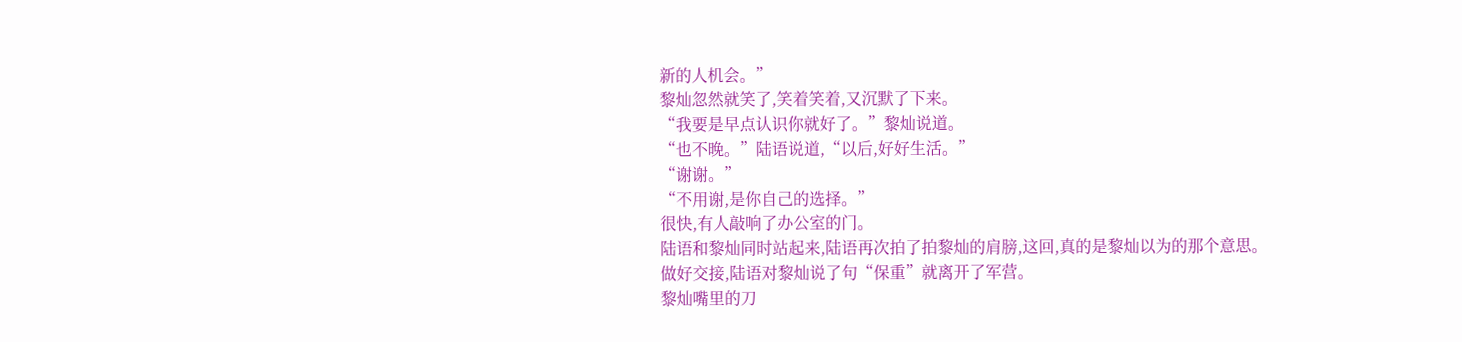新的人机会。”
黎灿忽然就笑了,笑着笑着,又沉默了下来。
“我要是早点认识你就好了。”黎灿说道。
“也不晚。”陆语说道,“以后,好好生活。”
“谢谢。”
“不用谢,是你自己的选择。”
很快,有人敲响了办公室的门。
陆语和黎灿同时站起来,陆语再次拍了拍黎灿的肩膀,这回,真的是黎灿以为的那个意思。
做好交接,陆语对黎灿说了句“保重”就离开了军营。
黎灿嘴里的刀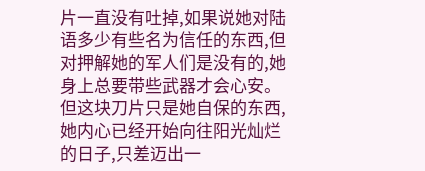片一直没有吐掉,如果说她对陆语多少有些名为信任的东西,但对押解她的军人们是没有的,她身上总要带些武器才会心安。
但这块刀片只是她自保的东西,她内心已经开始向往阳光灿烂的日子,只差迈出一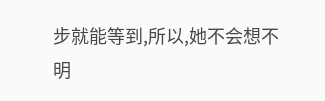步就能等到,所以,她不会想不明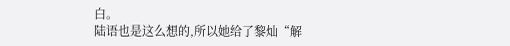白。
陆语也是这么想的,所以她给了黎灿“解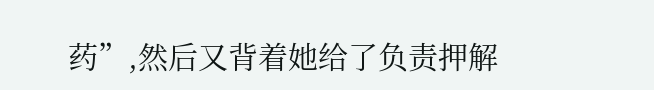药”,然后又背着她给了负责押解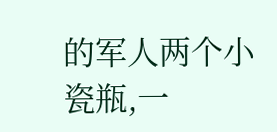的军人两个小瓷瓶,一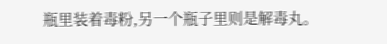瓶里装着毒粉,另一个瓶子里则是解毒丸。